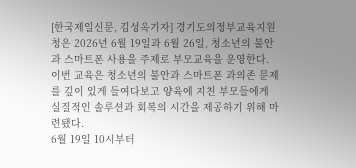[한국제일신문, 김성옥기자] 경기도의정부교육지원청은 2026년 6월 19일과 6월 26일, 청소년의 불안과 스마트폰 사용을 주제로 부모교육을 운영한다.
이번 교육은 청소년의 불안과 스마트폰 과의존 문제를 깊이 있게 들여다보고 양육에 지친 부모들에게 실질적인 솔루션과 회복의 시간을 제공하기 위해 마련됐다.
6월 19일 10시부터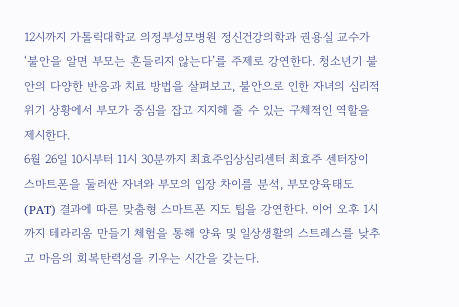12시까지 가톨릭대학교 의정부성모병원 정신건강의학과 권용실 교수가 ‘불안을 알면 부모는 흔들리지 않는다’를 주제로 강연한다. 청소년기 불안의 다양한 반응과 치료 방법을 살펴보고, 불안으로 인한 자녀의 심리적 위기 상황에서 부모가 중심을 잡고 지지해 줄 수 있는 구체적인 역할을 제시한다.
6월 26일 10시부터 11시 30분까지 최효주임상심리센터 최효주 센터장이 스마트폰을 둘러싼 자녀와 부모의 입장 차이를 분석, 부모양육태도(PAT) 결과에 따른 맞춤형 스마트폰 지도 팁을 강연한다. 이어 오후 1시까지 테라리움 만들기 체험을 통해 양육 및 일상생활의 스트레스를 낮추고 마음의 회복탄력성을 키우는 시간을 갖는다.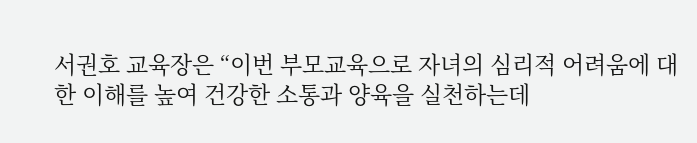서권호 교육장은 “이번 부모교육으로 자녀의 심리적 어려움에 대한 이해를 높여 건강한 소통과 양육을 실천하는데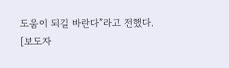도움이 되길 바란다”라고 전했다.
[보도자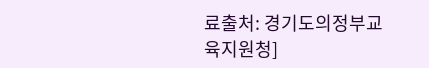료출처: 경기도의정부교육지원청]